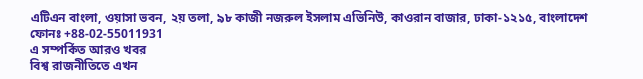এটিএন বাংলা, ওয়াসা ভবন, ২য় তলা, ৯৮ কাজী নজরুল ইসলাম এভিনিউ, কাওরান বাজার, ঢাকা-১২১৫, বাংলাদেশ
ফোনঃ +88-02-55011931
এ সম্পর্কিত আরও খবর
বিশ্ব রাজনীতিতে এখন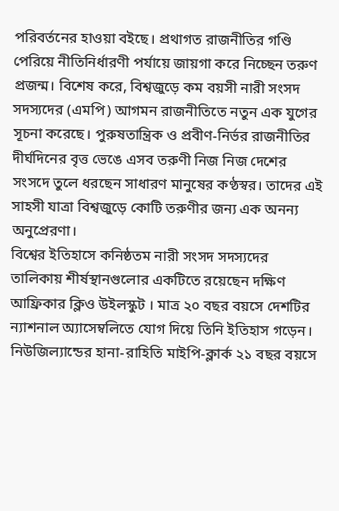পরিবর্তনের হাওয়া বইছে। প্রথাগত রাজনীতির গণ্ডি পেরিয়ে নীতিনির্ধারণী পর্যায়ে জায়গা করে নিচ্ছেন তরুণ প্রজন্ম। বিশেষ করে, বিশ্বজুড়ে কম বয়সী নারী সংসদ সদস্যদের (এমপি) আগমন রাজনীতিতে নতুন এক যুগের সূচনা করেছে। পুরুষতান্ত্রিক ও প্রবীণ-নির্ভর রাজনীতির দীর্ঘদিনের বৃত্ত ভেঙে এসব তরুণী নিজ নিজ দেশের সংসদে তুলে ধরছেন সাধারণ মানুষের কণ্ঠস্বর। তাদের এই সাহসী যাত্রা বিশ্বজুড়ে কোটি তরুণীর জন্য এক অনন্য অনুপ্রেরণা।
বিশ্বের ইতিহাসে কনিষ্ঠতম নারী সংসদ সদস্যদের তালিকায় শীর্ষস্থানগুলোর একটিতে রয়েছেন দক্ষিণ আফ্রিকার ক্লিও উইলস্কুট । মাত্র ২০ বছর বয়সে দেশটির ন্যাশনাল অ্যাসেম্বলিতে যোগ দিয়ে তিনি ইতিহাস গড়েন। নিউজিল্যান্ডের হানা-রাহিতি মাইপি-ক্লার্ক ২১ বছর বয়সে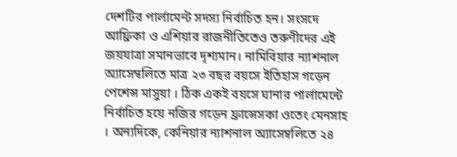দেশটির পার্লামেন্ট সদস্য নির্বাচিত হন। সংসদে
আফ্রিকা ও এশিয়ার রাজনীতিতেও তরুণীদের এই জয়যাত্রা সমানভাবে দৃশ্যমান। নামিবিয়ার ন্যাশনাল অ্যাসেম্বলিতে মাত্র ২৩ বছর বয়সে ইতিহাস গড়েন পেশেন্স মাসুয়া । ঠিক একই বয়সে ঘানার পার্লামেন্টে নির্বাচিত হয়ে নজির গড়েন ফ্রান্সেসকা ওতেং মেনসাহ । অন্যদিকে, কেনিয়ার ন্যাশনাল অ্যাসেম্বলিতে ২৪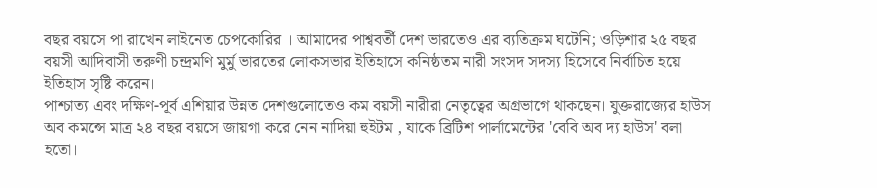বছর বয়সে পা রাখেন লাইনেত চেপকোরির । আমাদের পাশ্ববর্তী দেশ ভারতেও এর ব্যতিক্রম ঘটেনি; ওড়িশার ২৫ বছর বয়সী আদিবাসী তরুণী চন্দ্রমণি মুর্মু ভারতের লোকসভার ইতিহাসে কনিষ্ঠতম নারী সংসদ সদস্য হিসেবে নির্বাচিত হয়ে ইতিহাস সৃষ্টি করেন।
পাশ্চাত্য এবং দক্ষিণ-পূর্ব এশিয়ার উন্নত দেশগুলোতেও কম বয়সী নারীরা নেতৃত্বের অগ্রভাগে থাকছেন। যুক্তরাজ্যের হাউস অব কমন্সে মাত্র ২৪ বছর বয়সে জায়গা করে নেন নাদিয়া হুইটম , যাকে ব্রিটিশ পার্লামেন্টের 'বেবি অব দ্য হাউস' বলা হতো।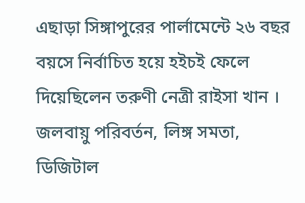এছাড়া সিঙ্গাপুরের পার্লামেন্টে ২৬ বছর বয়সে নির্বাচিত হয়ে হইচই ফেলে দিয়েছিলেন তরুণী নেত্রী রাইসা খান । জলবায়ু পরিবর্তন, লিঙ্গ সমতা, ডিজিটাল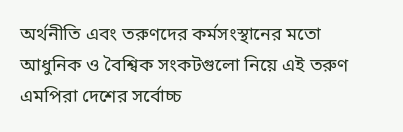অর্থনীতি এবং তরুণদের কর্মসংস্থানের মতো আধুনিক ও বৈশ্বিক সংকটগুলো নিয়ে এই তরুণ এমপিরা দেশের সর্বোচ্চ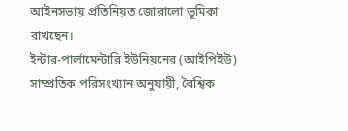আইনসভায় প্রতিনিয়ত জোরালো ভূমিকা রাখছেন।
ইন্টার-পার্লামেন্টারি ইউনিয়নের (আইপিইউ) সাম্প্রতিক পরিসংখ্যান অনুযায়ী, বৈশ্বিক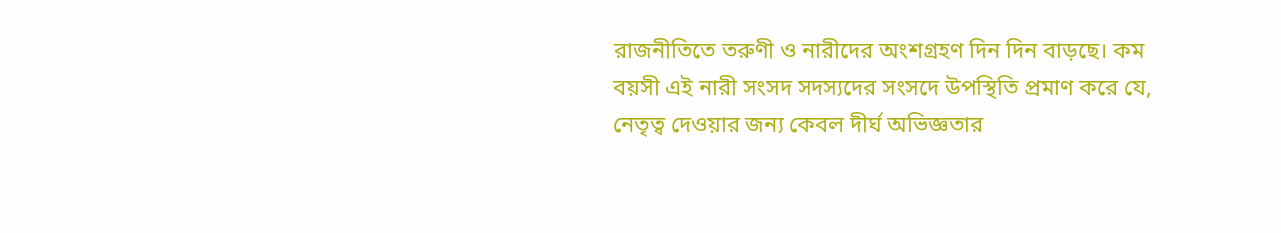রাজনীতিতে তরুণী ও নারীদের অংশগ্রহণ দিন দিন বাড়ছে। কম বয়সী এই নারী সংসদ সদস্যদের সংসদে উপস্থিতি প্রমাণ করে যে, নেতৃত্ব দেওয়ার জন্য কেবল দীর্ঘ অভিজ্ঞতার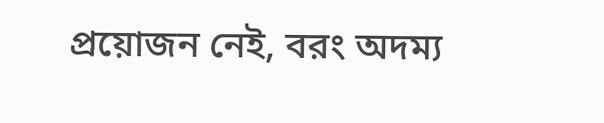প্রয়োজন নেই, বরং অদম্য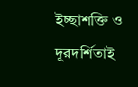ইচ্ছাশক্তি ও দূরদর্শিতাই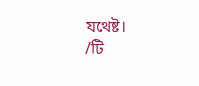যথেষ্ট।
/টি